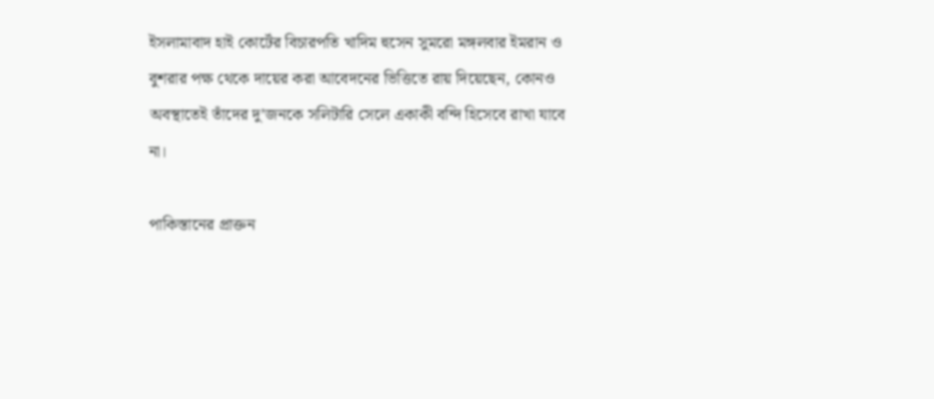ইসলামাবাদ হাই কোর্টের বিচারপতি খাদিম হুসেন সুমরো মঙ্গলবার ইমরান ও বুশরার পক্ষ থেকে দায়ের করা আবেদনের ভিত্তিতে রায় দিয়েছেন, কোনও অবস্থাতেই তাঁদের দু’জনকে সলিটারি সেলে একাকী বন্দি হিসেবে রাখা যাবে না।

পাকিস্তানের প্রাক্তন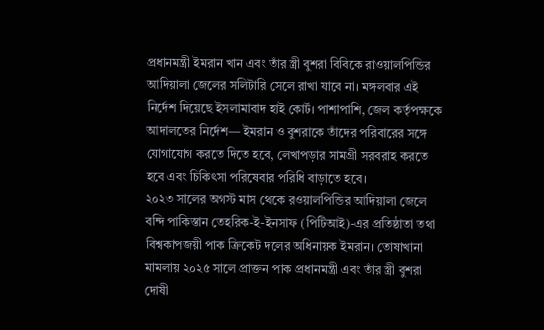প্রধানমন্ত্রী ইমরান খান এবং তাঁর স্ত্রী বুশরা বিবিকে রাওয়ালপিন্ডির আদিয়ালা জেলের সলিটারি সেলে রাখা যাবে না। মঙ্গলবার এই নির্দেশ দিয়েছে ইসলামাবাদ হাই কোর্ট। পাশাপাশি, জেল কর্তৃপক্ষকে আদালতের নির্দেশ— ইমরান ও বুশরাকে তাঁদের পরিবারের সঙ্গে যোগাযোগ করতে দিতে হবে, লেখাপড়ার সামগ্রী সরবরাহ করতে হবে এবং চিকিৎসা পরিষেবার পরিধি বাড়াতে হবে।
২০২৩ সালের অগস্ট মাস থেকে রওয়ালপিন্ডির আদিয়ালা জেলে বন্দি পাকিস্তান তেহরিক-ই-ইনসাফ (পিটিআই)-এর প্রতিষ্ঠাতা তথা বিশ্বকাপজয়ী পাক ক্রিকেট দলের অধিনায়ক ইমরান। তোষাখানা মামলায় ২০২৫ সালে প্রাক্তন পাক প্রধানমন্ত্রী এবং তাঁর স্ত্রী বুশরা দোষী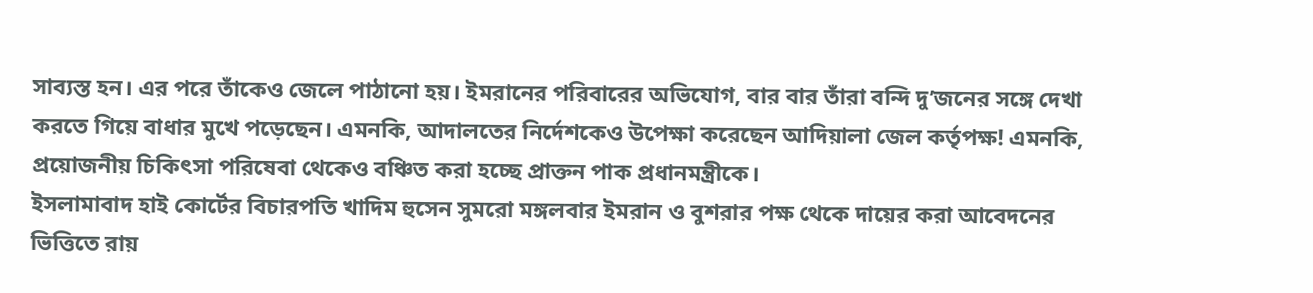সাব্যস্ত হন। এর পরে তাঁকেও জেলে পাঠানো হয়। ইমরানের পরিবারের অভিযোগ, বার বার তাঁরা বন্দি দু’জনের সঙ্গে দেখা করতে গিয়ে বাধার মুখে পড়েছেন। এমনকি, আদালতের নির্দেশকেও উপেক্ষা করেছেন আদিয়ালা জেল কর্তৃপক্ষ! এমনকি, প্রয়োজনীয় চিকিৎসা পরিষেবা থেকেও বঞ্চিত করা হচ্ছে প্রাক্তন পাক প্রধানমন্ত্রীকে।
ইসলামাবাদ হাই কোর্টের বিচারপতি খাদিম হুসেন সুমরো মঙ্গলবার ইমরান ও বুশরার পক্ষ থেকে দায়ের করা আবেদনের ভিত্তিতে রায়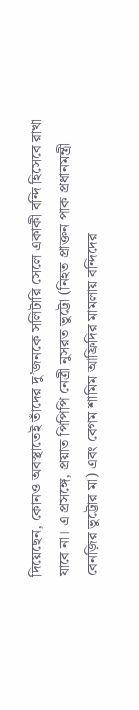দিয়েছেন, কোনও অবস্থাতেই তাঁদের দু’জনকে সলিটারি সেলে একাকী বন্দি হিসেবে রাখা যাবে না। এ প্রসঙ্গে, প্রয়াত পিপিপি নেত্রী নুসরত ভুট্টো (নিহত প্রাক্তন পাক প্রধানমন্ত্রী বেনজ়ির ভুট্টোর মা) এবং বেগম শামিম আফ্রিদির মামলায় বন্দিদের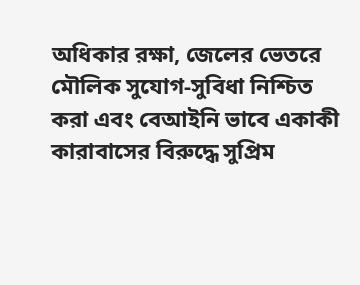অধিকার রক্ষা, জেলের ভেতরে মৌলিক সুযোগ-সুবিধা নিশ্চিত করা এবং বেআইনি ভাবে একাকী কারাবাসের বিরুদ্ধে সুপ্রিম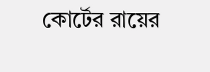কোর্টের রায়ের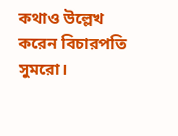কথাও উল্লেখ করেন বিচারপতি সুমরো।